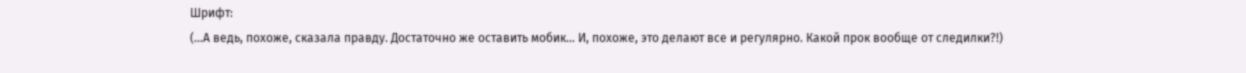Шрифт:
(...А ведь, похоже, сказала правду. Достаточно же оставить мобик... И, похоже, это делают все и регулярно. Какой прок вообще от следилки?!)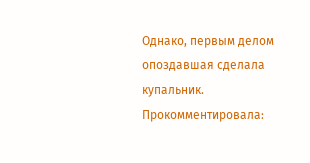Однако, первым делом опоздавшая сделала купальник. Прокомментировала: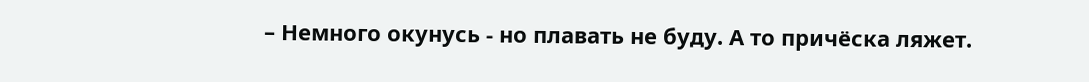– Немного окунусь - но плавать не буду. А то причёска ляжет.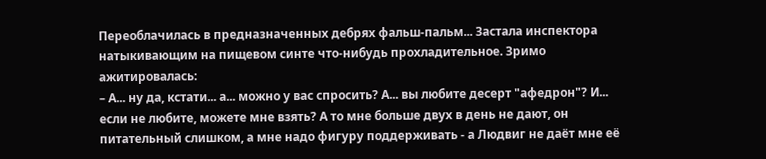Переоблачилась в предназначенных дебрях фальш-пальм... Застала инспектора натыкивающим на пищевом синте что-нибудь прохладительное. Зримо ажитировалась:
– А... ну да, кстати... а... можно у вас спросить? А... вы любите десерт "афедрон"? И... если не любите, можете мне взять? А то мне больше двух в день не дают, он питательный слишком, а мне надо фигуру поддерживать - а Людвиг не даёт мне её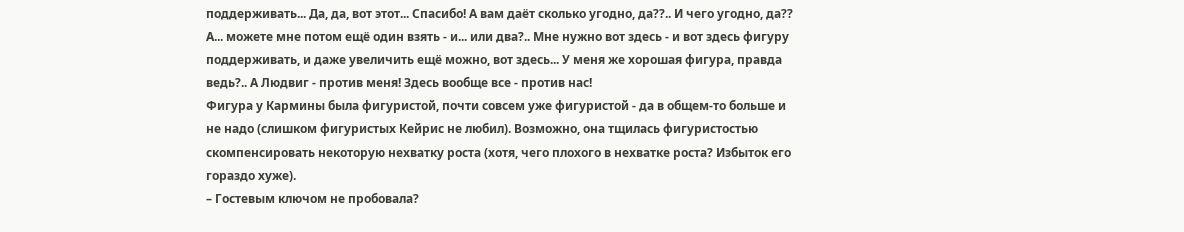поддерживать... Да, да, вот этот... Спасибо! А вам даёт сколько угодно, да??.. И чего угодно, да?? А... можете мне потом ещё один взять - и... или два?.. Мне нужно вот здесь - и вот здесь фигуру поддерживать, и даже увеличить ещё можно, вот здесь... У меня же хорошая фигура, правда ведь?.. А Людвиг - против меня! Здесь вообще все - против нас!
Фигура у Кармины была фигуристой, почти совсем уже фигуристой - да в общем-то больше и не надо (слишком фигуристых Кейрис не любил). Возможно, она тщилась фигуристостью скомпенсировать некоторую нехватку роста (хотя, чего плохого в нехватке роста? Избыток его гораздо хуже).
– Гостевым ключом не пробовала?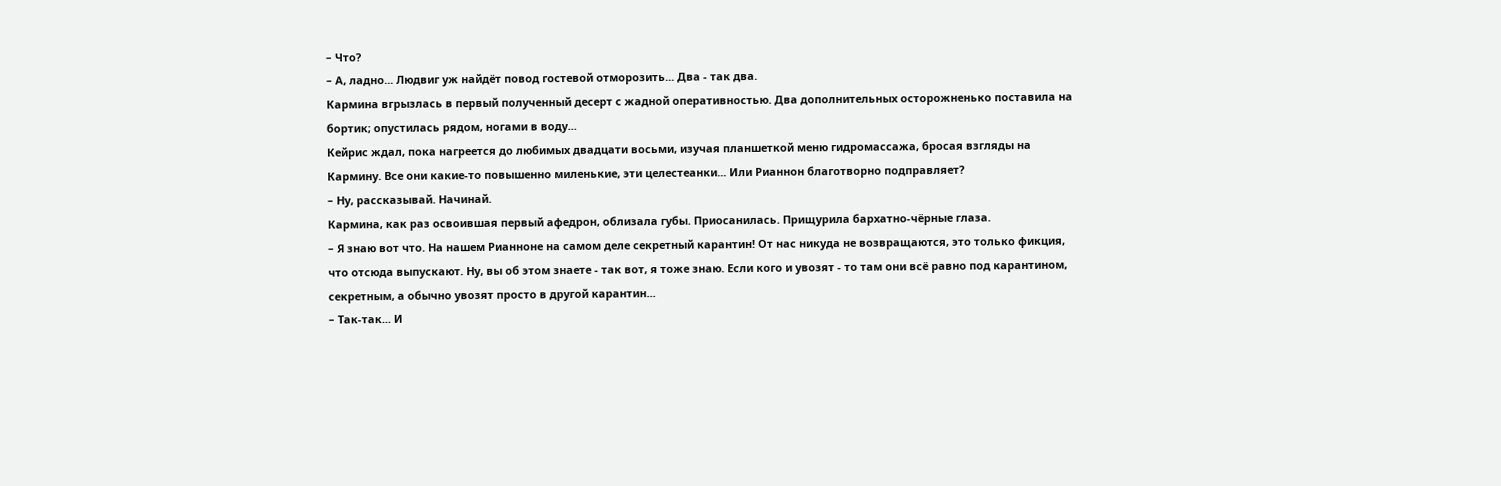– Что?
– А, ладно... Людвиг уж найдёт повод гостевой отморозить... Два - так два.
Кармина вгрызлась в первый полученный десерт с жадной оперативностью. Два дополнительных осторожненько поставила на бортик; опустилась рядом, ногами в воду...
Кейрис ждал, пока нагреется до любимых двадцати восьми, изучая планшеткой меню гидромассажа, бросая взгляды на Кармину. Все они какие-то повышенно миленькие, эти целестеанки... Или Рианнон благотворно подправляет?
– Ну, рассказывай. Начинай.
Кармина, как раз освоившая первый афедрон, облизала губы. Приосанилась. Прищурила бархатно-чёрные глаза.
– Я знаю вот что. На нашем Рианноне на самом деле секретный карантин! От нас никуда не возвращаются, это только фикция, что отсюда выпускают. Ну, вы об этом знаете - так вот, я тоже знаю. Если кого и увозят - то там они всё равно под карантином, секретным, а обычно увозят просто в другой карантин...
– Так-так... И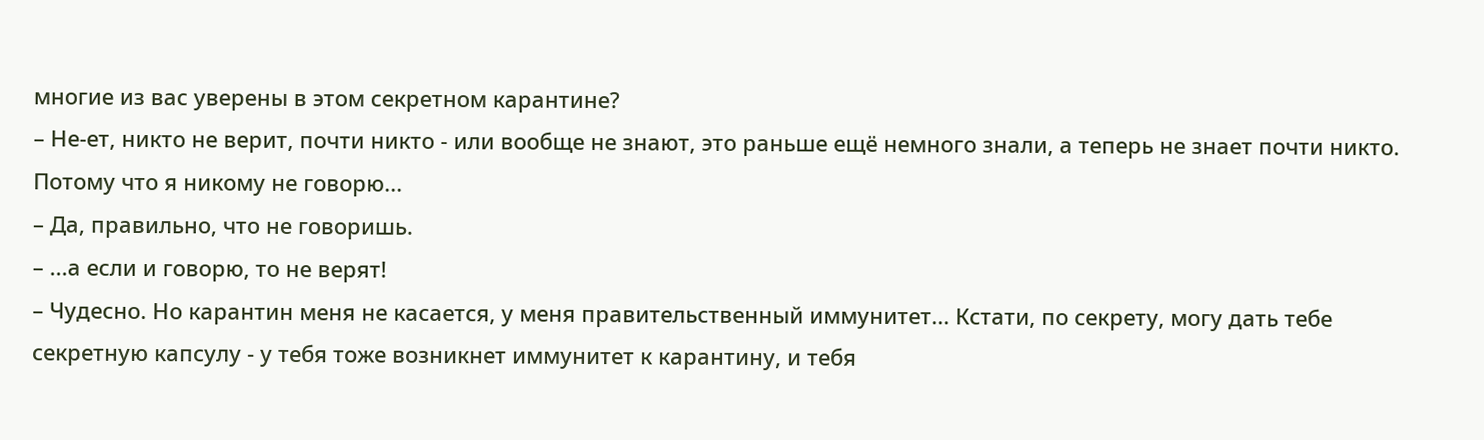многие из вас уверены в этом секретном карантине?
– Не-ет, никто не верит, почти никто - или вообще не знают, это раньше ещё немного знали, а теперь не знает почти никто. Потому что я никому не говорю...
– Да, правильно, что не говоришь.
– ...а если и говорю, то не верят!
– Чудесно. Но карантин меня не касается, у меня правительственный иммунитет... Кстати, по секрету, могу дать тебе секретную капсулу - у тебя тоже возникнет иммунитет к карантину, и тебя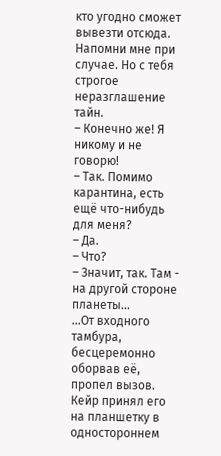кто угодно сможет вывезти отсюда. Напомни мне при случае. Но с тебя строгое неразглашение тайн.
– Конечно же! Я никому и не говорю!
– Так. Помимо карантина, есть ещё что-нибудь для меня?
– Да.
– Что?
– Значит, так. Там - на другой стороне планеты...
...От входного тамбура, бесцеремонно оборвав её, пропел вызов. Кейр принял его на планшетку в одностороннем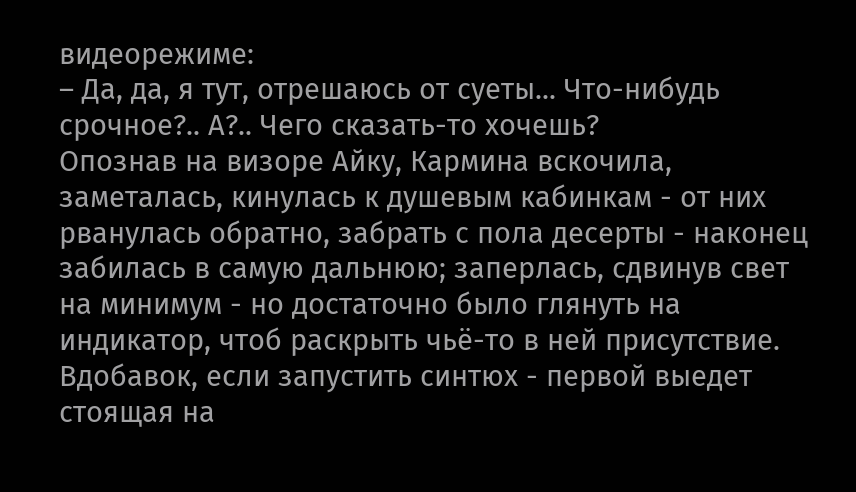видеорежиме:
– Да, да, я тут, отрешаюсь от суеты... Что-нибудь срочное?.. А?.. Чего сказать-то хочешь?
Опознав на визоре Айку, Кармина вскочила, заметалась, кинулась к душевым кабинкам - от них рванулась обратно, забрать с пола десерты - наконец забилась в самую дальнюю; заперлась, сдвинув свет на минимум - но достаточно было глянуть на индикатор, чтоб раскрыть чьё-то в ней присутствие. Вдобавок, если запустить синтюх - первой выедет стоящая на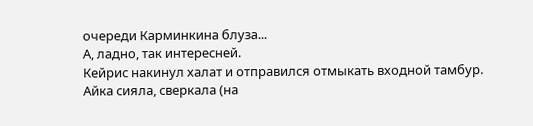очереди Карминкина блуза...
А, ладно, так интересней.
Кейрис накинул халат и отправился отмыкать входной тамбур.
Айка сияла, сверкала (на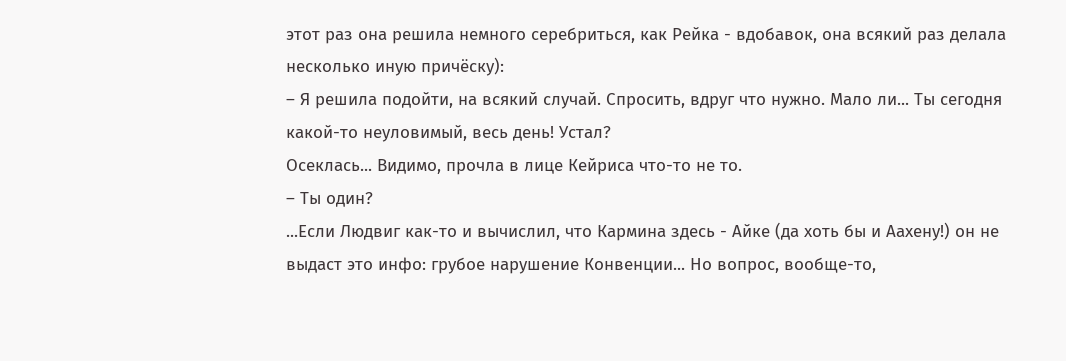этот раз она решила немного серебриться, как Рейка - вдобавок, она всякий раз делала несколько иную причёску):
– Я решила подойти, на всякий случай. Спросить, вдруг что нужно. Мало ли... Ты сегодня какой-то неуловимый, весь день! Устал?
Осеклась... Видимо, прочла в лице Кейриса что-то не то.
– Ты один?
...Если Людвиг как-то и вычислил, что Кармина здесь - Айке (да хоть бы и Аахену!) он не выдаст это инфо: грубое нарушение Конвенции... Но вопрос, вообще-то,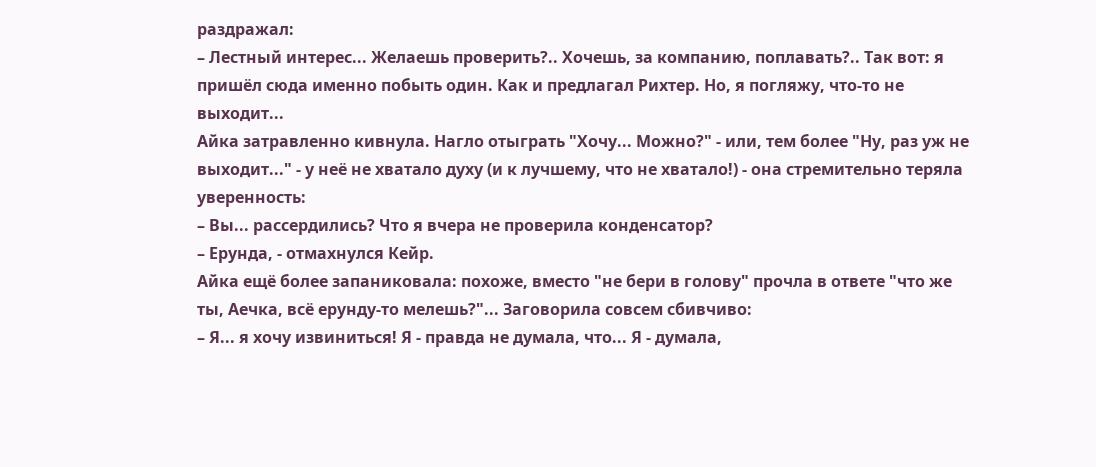раздражал:
– Лестный интерес... Желаешь проверить?.. Хочешь, за компанию, поплавать?.. Так вот: я пришёл сюда именно побыть один. Как и предлагал Рихтер. Но, я погляжу, что-то не выходит...
Айка затравленно кивнула. Нагло отыграть "Хочу... Можно?" - или, тем более "Ну, раз уж не выходит..." - у неё не хватало духу (и к лучшему, что не хватало!) - она стремительно теряла уверенность:
– Вы... рассердились? Что я вчера не проверила конденсатор?
– Ерунда, - отмахнулся Кейр.
Айка ещё более запаниковала: похоже, вместо "не бери в голову" прочла в ответе "что же ты, Аечка, всё ерунду-то мелешь?"... Заговорила совсем сбивчиво:
– Я... я хочу извиниться! Я - правда не думала, что... Я - думала,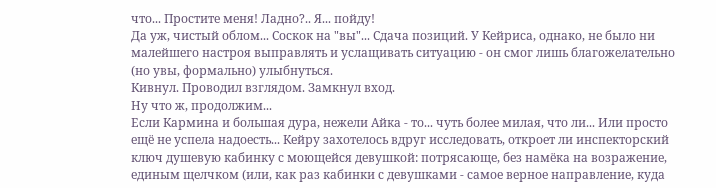что... Простите меня! Ладно?.. Я... пойду!
Да уж, чистый облом... Соскок на "вы"... Сдача позиций. У Кейриса, однако, не было ни малейшего настроя выправлять и услащивать ситуацию - он смог лишь благожелательно (но увы, формально) улыбнуться.
Кивнул. Проводил взглядом. Замкнул вход.
Ну что ж, продолжим...
Если Кармина и большая дура, нежели Айка - то... чуть более милая, что ли... Или просто ещё не успела надоесть... Кейру захотелось вдруг исследовать, откроет ли инспекторский ключ душевую кабинку с моющейся девушкой: потрясающе, без намёка на возражение, единым щелчком (или, как раз кабинки с девушками - самое верное направление, куда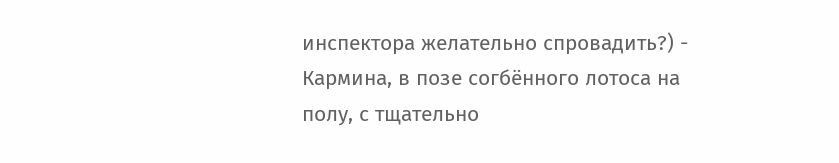инспектора желательно спровадить?) - Кармина, в позе согбённого лотоса на полу, с тщательно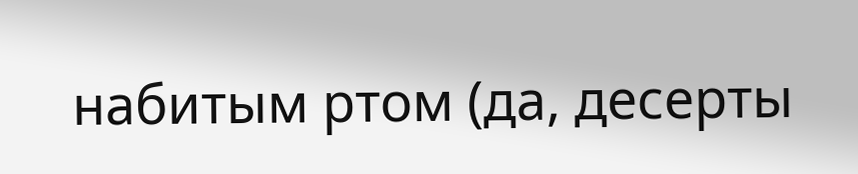набитым ртом (да, десерты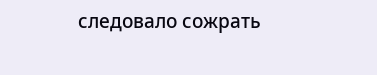следовало сожрать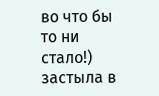во что бы то ни стало!) застыла в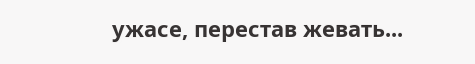ужасе, перестав жевать...